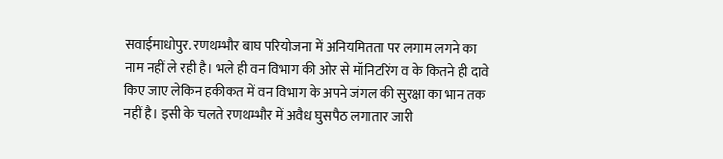सवाईमाधोपुर. रणथम्भौर बाघ परियोजना में अनियमितता पर लगाम लगने का नाम नहीं ले रही है। भले ही वन विभाग की ओर से मॉनिटरिंग व के कितने ही दावे किए जाए लेकिन हकीकत में वन विभाग के अपने जंगल की सुरक्षा का भान तक नहीं है। इसी के चलते रणथम्भौर में अवैध घुसपैठ लगातार जारी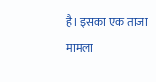है। इसका एक ताजा मामला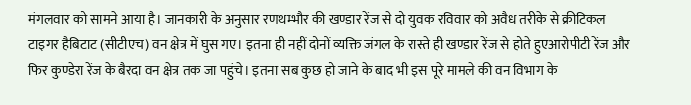मंगलवार को सामने आया है। जानकारी के अनुसार रणथम्भौर की खण्डार रेंज से दो युवक रविवार को अवैध तरीके से क्रीटिकल टाइगर हैबिटाट (सीटीएच) वन क्षेत्र में घुस गए। इतना ही नहीं दोनों व्यक्ति जंगल के रास्ते ही खण्डार रेंज से होते हुएआरोपीटी रेंज और फिर कुण्डेरा रेंज के बैरदा वन क्षेत्र तक जा पहुंचे। इतना सब कुछ हो जाने के बाद भी इस पूरे मामले की वन विभाग के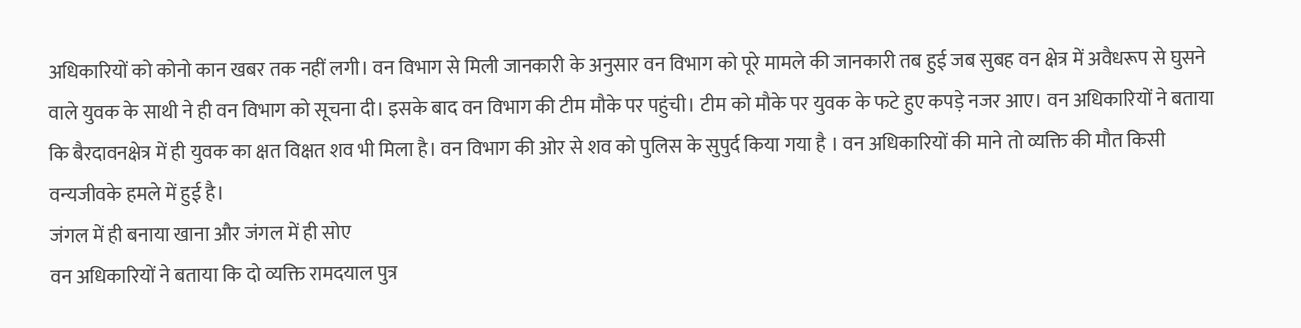अधिकारियों को कोनो कान खबर तक नहीं लगी। वन विभाग से मिली जानकारी के अनुसार वन विभाग को पूरे मामले की जानकारी तब हुई जब सुबह वन क्षेत्र में अवैधरूप से घुसने वाले युवक के साथी ने ही वन विभाग को सूचना दी। इसके बाद वन विभाग की टीम मौके पर पहुंची। टीम को मौके पर युवक के फटे हुए कपड़े नजर आए। वन अधिकारियों ने बताया कि बैरदावनक्षेत्र में ही युवक का क्षत विक्षत शव भी मिला है। वन विभाग की ओर से शव को पुलिस के सुपुर्द किया गया है । वन अधिकारियों की माने तो व्यक्ति की मौत किसी वन्यजीवके हमले में हुई है।
जंगल में ही बनाया खाना और जंगल में ही सोए
वन अधिकारियों ने बताया कि दो व्यक्ति रामदयाल पुत्र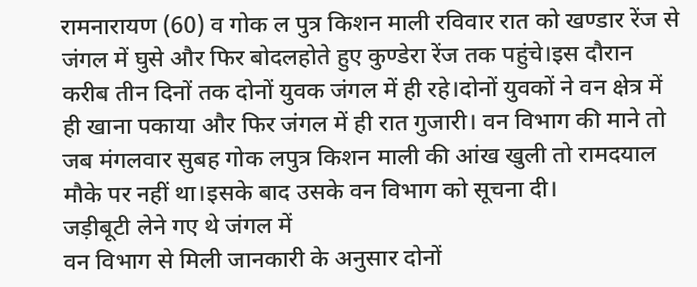रामनारायण (60) व गोक ल पुत्र किशन माली रविवार रात को खण्डार रेंज से जंगल में घुसे और फिर बोदलहोते हुए कुण्डेरा रेंज तक पहुंचे।इस दौरान करीब तीन दिनों तक दोनों युवक जंगल में ही रहे।दोनों युवकों ने वन क्षेत्र में ही खाना पकाया और फिर जंगल में ही रात गुजारी। वन विभाग की माने तो जब मंगलवार सुबह गोक लपुत्र किशन माली की आंख खुली तो रामदयाल मौके पर नहीं था।इसके बाद उसके वन विभाग को सूचना दी।
जड़ीबूटी लेने गए थे जंगल में
वन विभाग से मिली जानकारी के अनुसार दोनों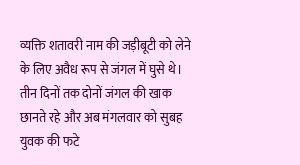व्यक्ति शतावरी नाम की जड़ीबूटी को लेने के लिए अवैध रूप से जंगल में घुसे थे। तीन दिनों तक दोनों जंगल की खाक छानते रहे और अब मंगलवार को सुबह युवक की फटे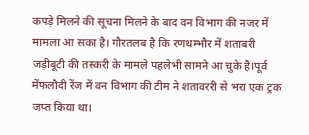कपड़े मिलने की सूचना मिलने के बाद वन विभाग की नजर में मामला आ सका है। गौरतलब है कि रणथम्भौर में शताबरी जड़ीबूटी की तस्करी के मामले पहलेभी सामने आ चुके है।पूर्व मेंफलौदी रेंज में वन विभाग की टीम ने शतावररी से भरा एक ट्रक जप्त किया था।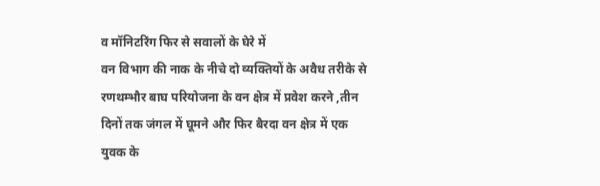व मॉनिटरिंग फिर से सवालों के घेरे में
वन विभाग की नाक के नीचे दो व्यक्तियों के अवैध तरीके से रणथम्भौर बाघ परियोजना के वन क्षेत्र में प्रवेश करने ,तीन दिनों तक जंगल में घूमने और फिर बैरदा वन क्षेत्र में एक युवक के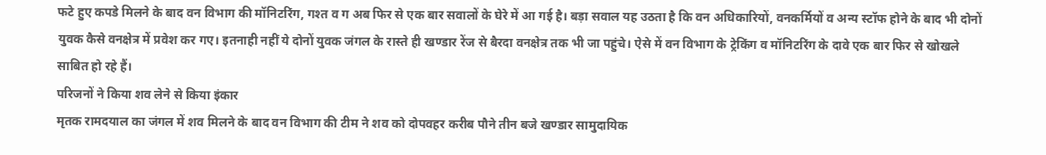फटे हुए कपडे मिलने के बाद वन विभाग की मॉनिटरिंग, गश्त व ग अब फिर से एक बार सवालों के घेरे में आ गई है। बड़ा सवाल यह उठता है कि वन अधिकारियों, वनकर्मियों व अन्य स्टॉफ होने के बाद भी दोनों युवक कैसे वनक्षेत्र में प्रवेश कर गए। इतनाही नहीं ये दोनों युवक जंगल के रास्ते ही खण्डार रेंज से बैरदा वनक्षेत्र तक भी जा पहुंचे। ऐसे में वन विभाग के ट्रेकिंग व मॉनिटरिंग के दावे एक बार फिर से खोखले साबित हो रहे हैं।
परिजनों ने किया शव लेने से किया इंकार
मृतक रामदयाल का जंगल में शव मिलने के बाद वन विभाग की टीम ने शव को दोपवहर करीब पौने तीन बजे खण्डार सामुदायिक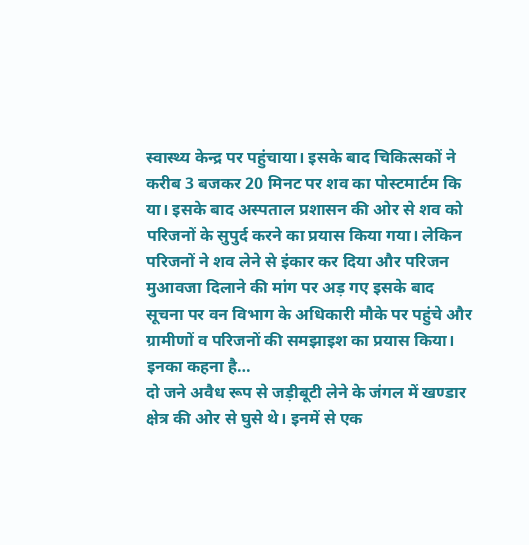स्वास्थ्य केन्द्र पर पहुंचाया। इसके बाद चिकित्सकों ने करीब 3 बजकर 20 मिनट पर शव का पोस्टमार्टम कि या। इसके बाद अस्पताल प्रशासन की ओर से शव को परिजनों के सुपुर्द करने का प्रयास किया गया। लेकिन परिजनों ने शव लेने से इंकार कर दिया और परिजन मुआवजा दिलाने की मांग पर अड़ गए इसके बाद सूचना पर वन विभाग के अधिकारी मौके पर पहुंचे और ग्रामीणों व परिजनों की समझाइश का प्रयास किया।
इनका कहना है…
दो जने अवैध रूप से जड़ीबूटी लेने के जंगल में खण्डार क्षेत्र की ओर से घुसे थे। इनमें से एक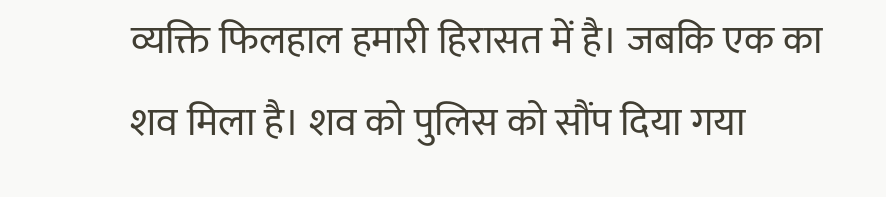व्यक्ति फिलहाल हमारी हिरासत में है। जबकि एक का शव मिला है। शव को पुलिस को सौंप दिया गया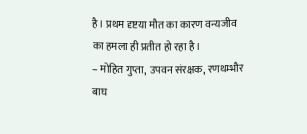है। प्रथम दृष्टया मौत का कारण वन्यजीव का हमला ही प्रतीत हो रहा है।
– मोहित गुप्ता, उपवन संरक्षक, रणथम्भौर बाघ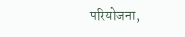परियोजना,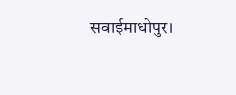सवाईमाधोपुर।